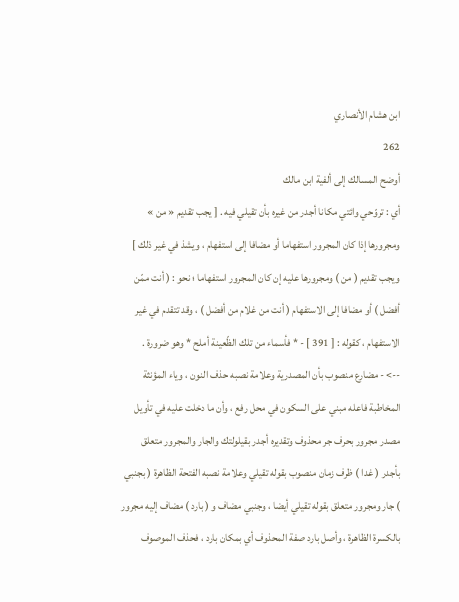ابن هشام الأنصاري
262
أوضح المسالك إلى ألفية ابن مالك
أي : تروّحي وائتي مكانا أجدر من غيره بأن تقيلي فيه . [ يجب تقديم « من » ومجرورها إذا كان المجرور استفهاما أو مضافا إلى استفهام ، ويشذ في غير ذلك ] ويجب تقديم ( من ) ومجرورها عليه إن كان المجرور استفهاما ؛ نحو : ( أنت ممّن أفضل ) أو مضافا إلى الاستفهام ( أنت من غلام من أفضل ) ، وقد تتقدم في غير الاستفهام ، كقوله : [ 391 ] - * فأسماء من تلك الظّعينة أملح * وهو ضرورة .
--> - مضارع منصوب بأن المصدرية وعلامة نصبه حذف النون ، وياء المؤنثة المخاطبة فاعله مبني على السكون في محل رفع ، وأن ما دخلت عليه في تأويل مصدر مجرور بحرف جر محذوف وتقديره أجدر بقيلولتك والجار والمجرور متعلق بأجدر ( غدا ) ظرف زمان منصوب بقوله تقيلي وعلامة نصبه الفتحة الظاهرة ( بجنبي ) جار ومجرور متعلق بقوله تقيلي أيضا ، وجنبي مضاف و ( بارد ) مضاف إليه مجرور بالكسرة الظاهرة ، وأصل بارد صفة المحذوف أي بمكان بارد ، فحذف الموصوف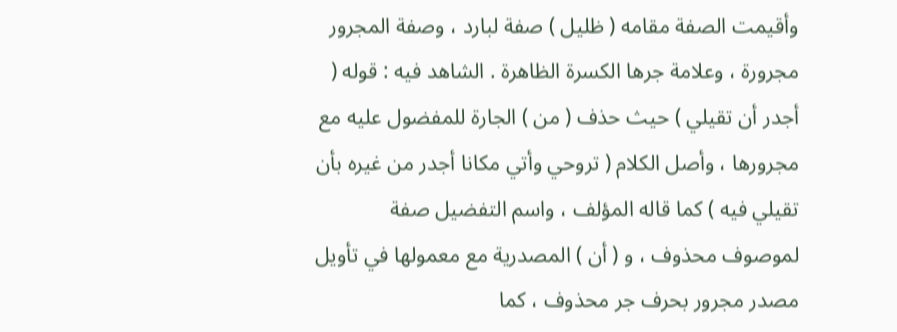وأقيمت الصفة مقامه ( ظليل ) صفة لبارد ، وصفة المجرور مجرورة ، وعلامة جرها الكسرة الظاهرة . الشاهد فيه : قوله ( أجدر أن تقيلي ) حيث حذف ( من ) الجارة للمفضول عليه مع مجرورها ، وأصل الكلام ( تروحي وأتي مكانا أجدر من غيره بأن تقيلي فيه ) كما قاله المؤلف ، واسم التفضيل صفة لموصوف محذوف ، و ( أن ) المصدرية مع معمولها في تأويل مصدر مجرور بحرف جر محذوف ، كما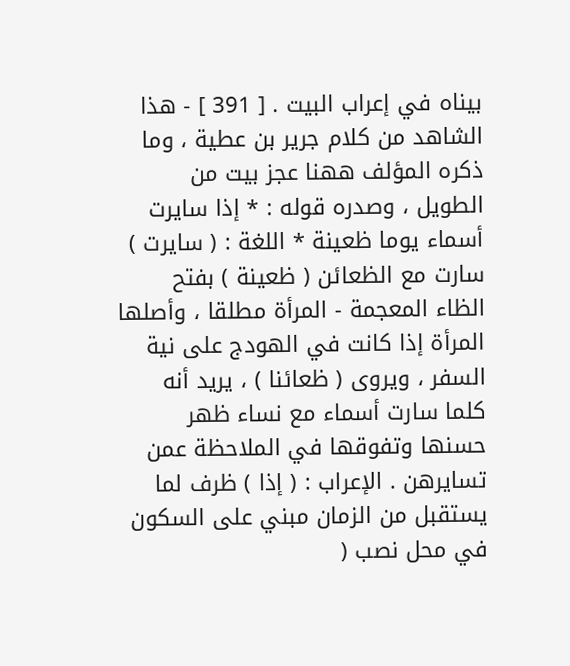بيناه في إعراب البيت . [ 391 ] - هذا الشاهد من كلام جرير بن عطية ، وما ذكره المؤلف ههنا عجز بيت من الطويل ، وصدره قوله : * إذا سايرت أسماء يوما ظعينة * اللغة : ( سايرت ) سارت مع الظعائن ( ظعينة ) بفتح الظاء المعجمة - المرأة مطلقا ، وأصلها المرأة إذا كانت في الهودج على نية السفر ، ويروى ( ظعائنا ) ، يريد أنه كلما سارت أسماء مع نساء ظهر حسنها وتفوقها في الملاحظة عمن تسايرهن . الإعراب : ( إذا ) ظرف لما يستقبل من الزمان مبني على السكون في محل نصب (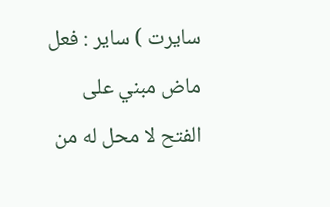سايرت ) ساير : فعل ماض مبني على الفتح لا محل له من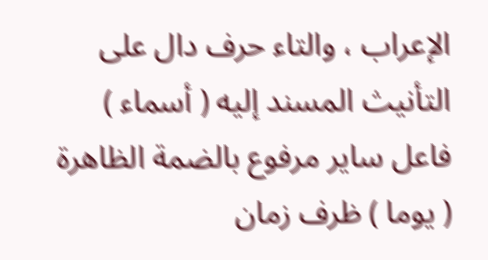الإعراب ، والتاء حرف دال على التأنيث المسند إليه ( أسماء ) فاعل ساير مرفوع بالضمة الظاهرة ( يوما ) ظرف زمان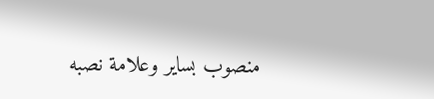منصوب بساير وعلامة نصبه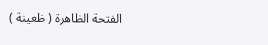الفتحة الظاهرة ( ظعينة )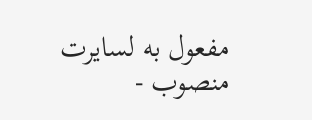مفعول به لسايرت منصوب -